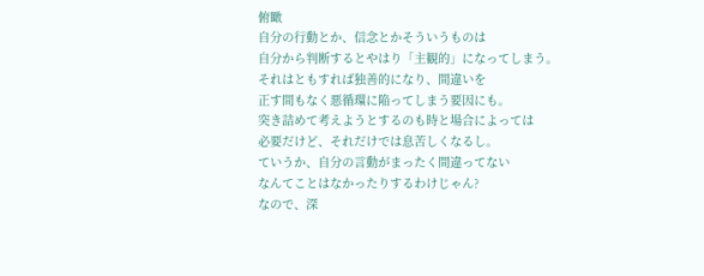俯瞰
自分の行動とか、信念とかそういうものは
自分から判断するとやはり「主観的」になってしまう。
それはともすれば独善的になり、間違いを
正す間もなく悪循環に陥ってしまう要因にも。
突き詰めて考えようとするのも時と場合によっては
必要だけど、それだけでは息苦しくなるし。
ていうか、自分の言動がまったく間違ってない
なんてことはなかったりするわけじゃん?
なので、深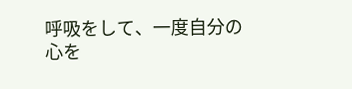呼吸をして、一度自分の心を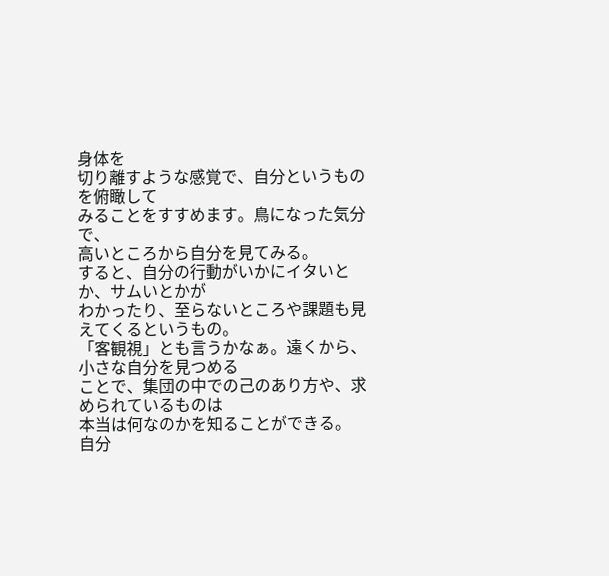身体を
切り離すような感覚で、自分というものを俯瞰して
みることをすすめます。鳥になった気分で、
高いところから自分を見てみる。
すると、自分の行動がいかにイタいとか、サムいとかが
わかったり、至らないところや課題も見えてくるというもの。
「客観視」とも言うかなぁ。遠くから、小さな自分を見つめる
ことで、集団の中での己のあり方や、求められているものは
本当は何なのかを知ることができる。
自分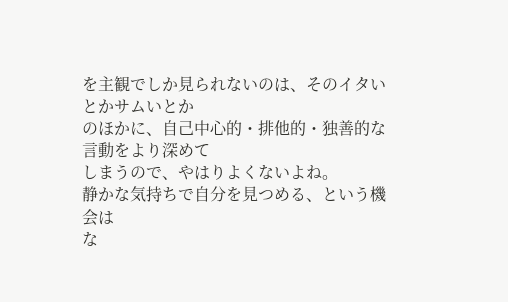を主観でしか見られないのは、そのイタいとかサムいとか
のほかに、自己中心的・排他的・独善的な言動をより深めて
しまうので、やはりよくないよね。
静かな気持ちで自分を見つめる、という機会は
な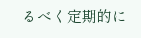るべく定期的に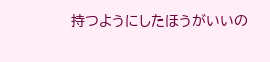持つようにしたほうがいいの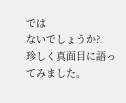では
ないでしょうか?
珍しく真面目に語ってみました。